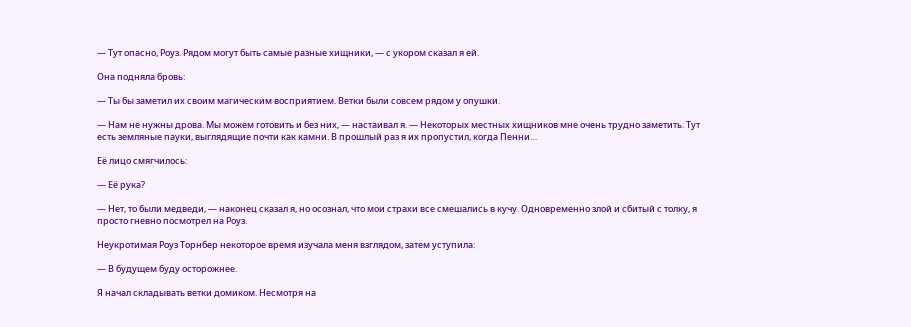— Тут опасно, Роуз. Рядом могут быть самые разные хищники, — с укором сказал я ей.

Она подняла бровь:

— Ты бы заметил их своим магическим восприятием. Ветки были совсем рядом у опушки.

— Нам не нужны дрова. Мы можем готовить и без них, — настаивал я. — Некоторых местных хищников мне очень трудно заметить. Тут есть земляные пауки, выглядящие почти как камни. В прошлый раз я их пропустил, когда Пенни…

Её лицо смягчилось:

— Её рука?

— Нет, то были медведи, — наконец сказал я, но осознал, что мои страхи все смешались в кучу. Одновременно злой и сбитый с толку, я просто гневно посмотрел на Роуз.

Неукротимая Роуз Торнбер некоторое время изучала меня взглядом, затем уступила:

— В будущем буду осторожнее.

Я начал складывать ветки домиком. Несмотря на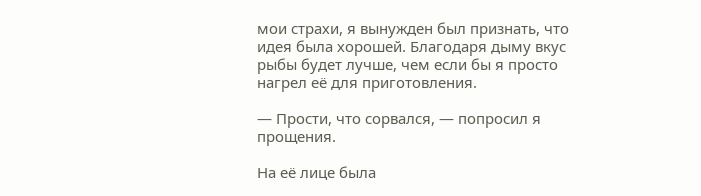мои страхи, я вынужден был признать, что идея была хорошей. Благодаря дыму вкус рыбы будет лучше, чем если бы я просто нагрел её для приготовления.

— Прости, что сорвался, — попросил я прощения.

На её лице была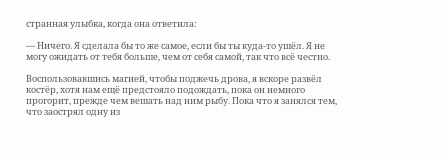странная улыбка, когда она ответила:

— Ничего. Я сделала бы то же самое, если бы ты куда-то ушёл. Я не могу ожидать от тебя больше, чем от себя самой, так что всё честно.

Воспользовавшись магией, чтобы поджечь дрова, я вскоре развёл костёр, хотя нам ещё предстояло подождать, пока он немного прогорит, прежде чем вешать над ним рыбу. Пока что я занялся тем, что заострял одну из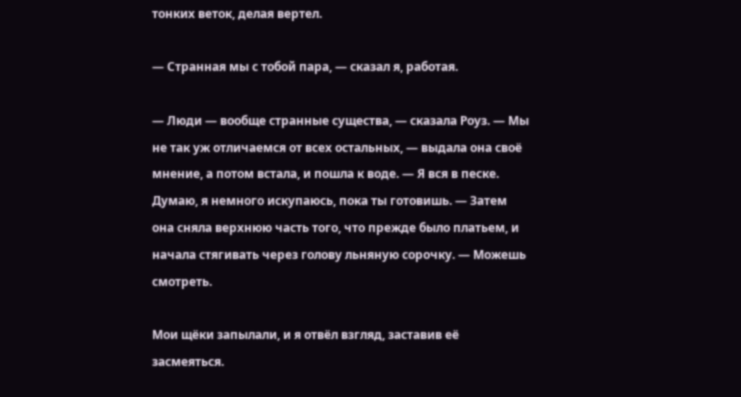тонких веток, делая вертел.

— Странная мы с тобой пара, — сказал я, работая.

— Люди — вообще странные существа, — сказала Роуз. — Мы не так уж отличаемся от всех остальных, — выдала она своё мнение, а потом встала, и пошла к воде. — Я вся в песке. Думаю, я немного искупаюсь, пока ты готовишь. — Затем она сняла верхнюю часть того, что прежде было платьем, и начала стягивать через голову льняную сорочку. — Можешь смотреть.

Мои щёки запылали, и я отвёл взгляд, заставив её засмеяться.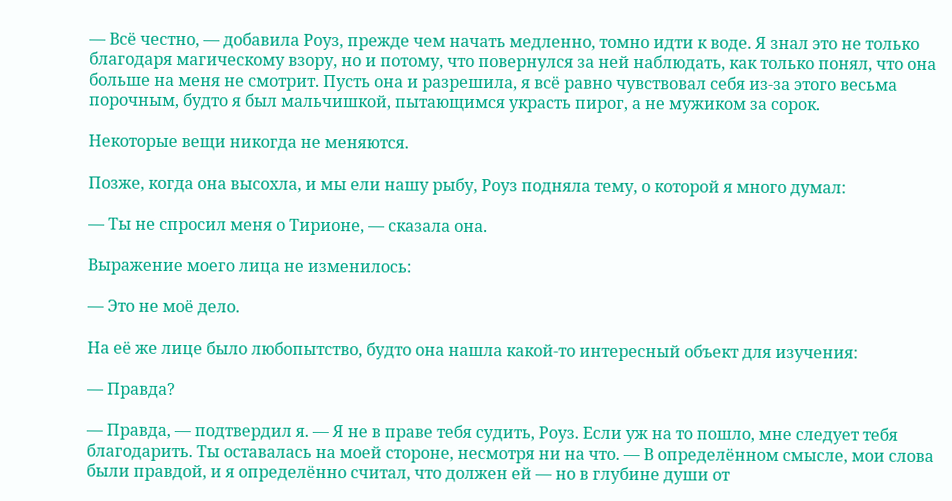— Всё честно, — добавила Роуз, прежде чем начать медленно, томно идти к воде. Я знал это не только благодаря магическому взору, но и потому, что повернулся за ней наблюдать, как только понял, что она больше на меня не смотрит. Пусть она и разрешила, я всё равно чувствовал себя из-за этого весьма порочным, будто я был мальчишкой, пытающимся украсть пирог, а не мужиком за сорок.

Некоторые вещи никогда не меняются.

Позже, когда она высохла, и мы ели нашу рыбу, Роуз подняла тему, о которой я много думал:

— Ты не спросил меня о Тирионе, — сказала она.

Выражение моего лица не изменилось:

— Это не моё дело.

На её же лице было любопытство, будто она нашла какой-то интересный объект для изучения:

— Правда?

— Правда, — подтвердил я. — Я не в праве тебя судить, Роуз. Если уж на то пошло, мне следует тебя благодарить. Ты оставалась на моей стороне, несмотря ни на что. — В определённом смысле, мои слова были правдой, и я определённо считал, что должен ей — но в глубине души от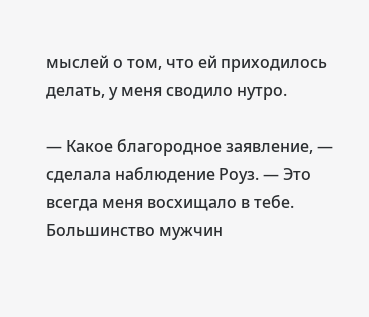мыслей о том, что ей приходилось делать, у меня сводило нутро.

— Какое благородное заявление, — сделала наблюдение Роуз. — Это всегда меня восхищало в тебе. Большинство мужчин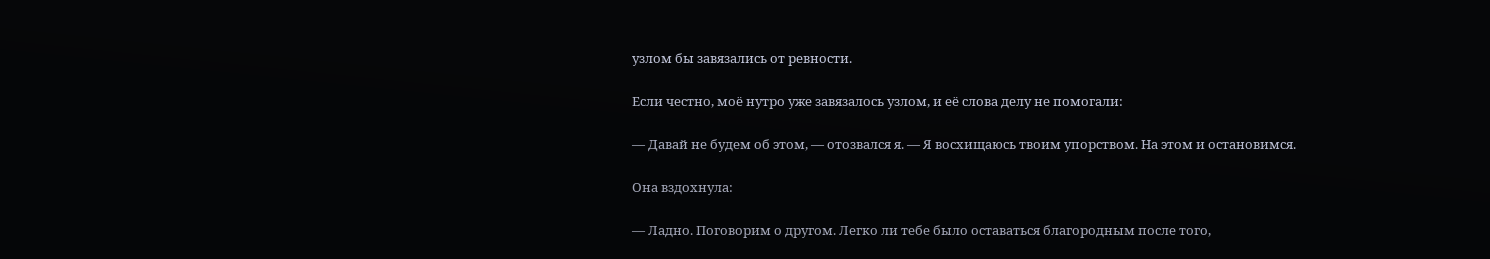узлом бы завязались от ревности.

Если честно, моё нутро уже завязалось узлом, и её слова делу не помогали:

— Давай не будем об этом, — отозвался я. — Я восхищаюсь твоим упорством. На этом и остановимся.

Она вздохнула:

— Ладно. Поговорим о другом. Легко ли тебе было оставаться благородным после того,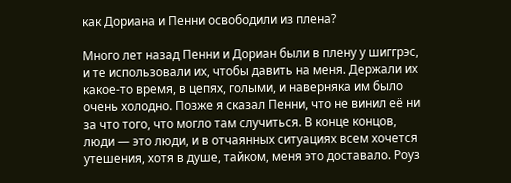как Дориана и Пенни освободили из плена?

Много лет назад Пенни и Дориан были в плену у шиггрэс, и те использовали их, чтобы давить на меня. Держали их какое-то время, в цепях, голыми, и наверняка им было очень холодно. Позже я сказал Пенни, что не винил её ни за что того, что могло там случиться. В конце концов, люди — это люди, и в отчаянных ситуациях всем хочется утешения, хотя в душе, тайком, меня это доставало. Роуз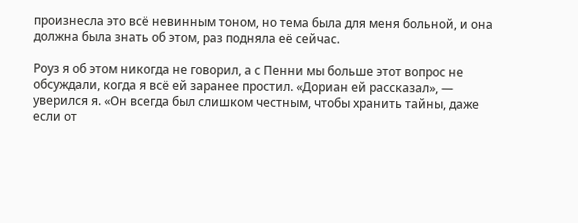произнесла это всё невинным тоном, но тема была для меня больной, и она должна была знать об этом, раз подняла её сейчас.

Роуз я об этом никогда не говорил, а с Пенни мы больше этот вопрос не обсуждали, когда я всё ей заранее простил. «Дориан ей рассказал», — уверился я. «Он всегда был слишком честным, чтобы хранить тайны, даже если от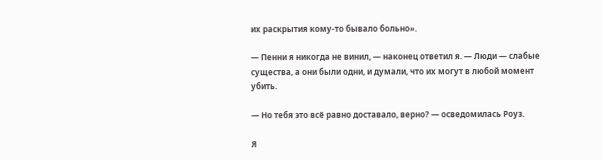их раскрытия кому-то бывало больно».

— Пенни я никогда не винил, — наконец ответил я. — Люди — слабые существа, а они были одни, и думали, что их могут в любой момент убить.

— Но тебя это всё равно доставало, верно? — осведомилась Роуз.

Я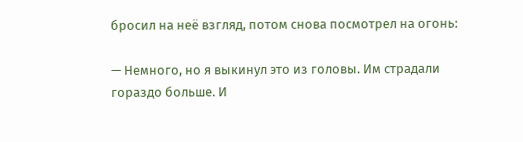бросил на неё взгляд, потом снова посмотрел на огонь:

— Немного, но я выкинул это из головы. Им страдали гораздо больше. И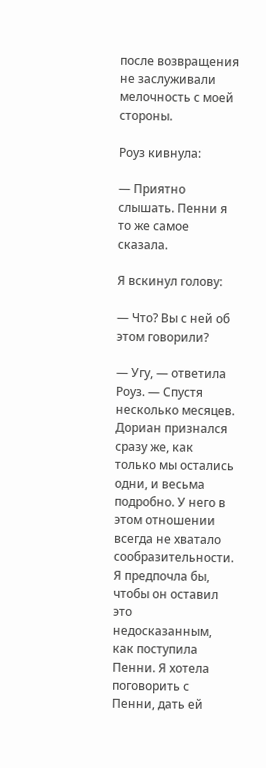после возвращения не заслуживали мелочность с моей стороны.

Роуз кивнула:

— Приятно слышать. Пенни я то же самое сказала.

Я вскинул голову:

— Что? Вы с ней об этом говорили?

— Угу, — ответила Роуз. — Спустя несколько месяцев. Дориан признался сразу же, как только мы остались одни, и весьма подробно. У него в этом отношении всегда не хватало сообразительности. Я предпочла бы, чтобы он оставил это недосказанным, как поступила Пенни. Я хотела поговорить с Пенни, дать ей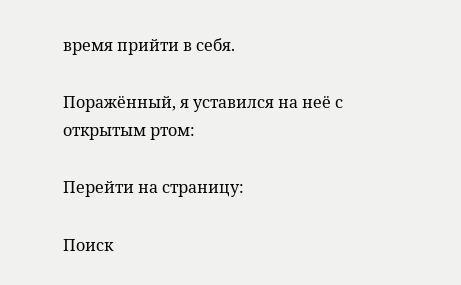время прийти в себя.

Поражённый, я уставился на неё с открытым ртом:

Перейти на страницу:

Поиск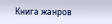Книга жанров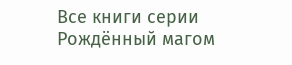Все книги серии Рождённый магом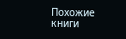Похожие книги